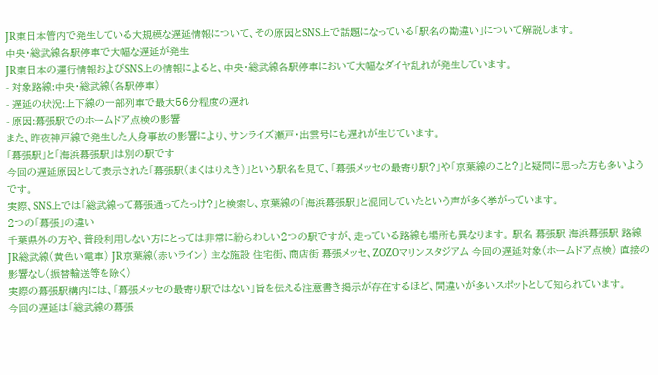JR東日本管内で発生している大規模な遅延情報について、その原因とSNS上で話題になっている「駅名の勘違い」について解説します。
中央・総武線各駅停車で大幅な遅延が発生
JR東日本の運行情報およびSNS上の情報によると、中央・総武線各駅停車において大幅なダイヤ乱れが発生しています。
- 対象路線:中央・総武線(各駅停車)
- 遅延の状況:上下線の一部列車で最大56分程度の遅れ
- 原因:幕張駅でのホームドア点検の影響
また、昨夜神戸線で発生した人身事故の影響により、サンライズ瀬戸・出雲号にも遅れが生じています。
「幕張駅」と「海浜幕張駅」は別の駅です
今回の遅延原因として表示された「幕張駅(まくはりえき)」という駅名を見て、「幕張メッセの最寄り駅?」や「京葉線のこと?」と疑問に思った方も多いようです。
実際、SNS上では「総武線って幕張通ってたっけ?」と検索し、京葉線の「海浜幕張駅」と混同していたという声が多く挙がっています。
2つの「幕張」の違い
千葉県外の方や、普段利用しない方にとっては非常に紛らわしい2つの駅ですが、走っている路線も場所も異なります。 駅名 幕張駅 海浜幕張駅 路線 JR総武線(黄色い電車) JR京葉線(赤いライン) 主な施設 住宅街、商店街 幕張メッセ、ZOZOマリンスタジアム 今回の遅延対象(ホームドア点検) 直接の影響なし(振替輸送等を除く)
実際の幕張駅構内には、「幕張メッセの最寄り駅ではない」旨を伝える注意書き掲示が存在するほど、間違いが多いスポットとして知られています。
今回の遅延は「総武線の幕張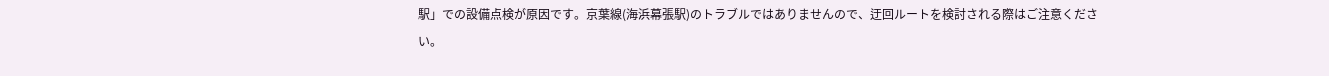駅」での設備点検が原因です。京葉線(海浜幕張駅)のトラブルではありませんので、迂回ルートを検討される際はご注意ください。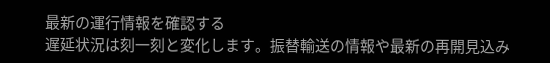最新の運行情報を確認する
遅延状況は刻一刻と変化します。振替輸送の情報や最新の再開見込み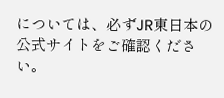については、必ずJR東日本の公式サイトをご確認ください。